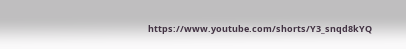https://www.youtube.com/shorts/Y3_snqd8kYQ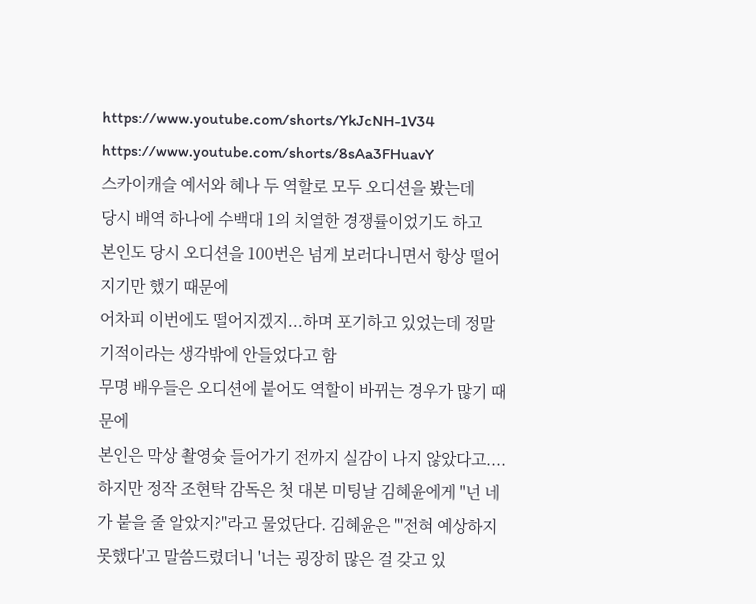https://www.youtube.com/shorts/YkJcNH-1V34
https://www.youtube.com/shorts/8sAa3FHuavY
스카이캐슬 예서와 혜나 두 역할로 모두 오디션을 봤는데
당시 배역 하나에 수백대 1의 치열한 경쟁률이었기도 하고
본인도 당시 오디션을 100번은 넘게 보러다니면서 항상 떨어지기만 했기 때문에
어차피 이번에도 떨어지겠지...하며 포기하고 있었는데 정말 기적이라는 생각밖에 안들었다고 함
무명 배우들은 오디션에 붙어도 역할이 바뀌는 경우가 많기 때문에
본인은 막상 촬영슛 들어가기 전까지 실감이 나지 않았다고....
하지만 정작 조현탁 감독은 첫 대본 미팅날 김혜윤에게 "넌 네가 붙을 줄 알았지?"라고 물었단다. 김혜윤은 "'전혀 예상하지 못했다'고 말씀드렸더니 '너는 굉장히 많은 걸 갖고 있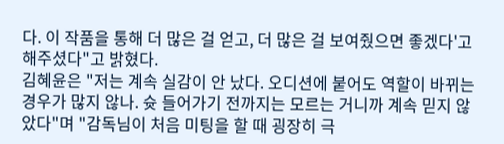다. 이 작품을 통해 더 많은 걸 얻고, 더 많은 걸 보여줬으면 좋겠다'고 해주셨다"고 밝혔다.
김혜윤은 "저는 계속 실감이 안 났다. 오디션에 붙어도 역할이 바뀌는 경우가 많지 않나. 슛 들어가기 전까지는 모르는 거니까 계속 믿지 않았다"며 "감독님이 처음 미팅을 할 때 굉장히 극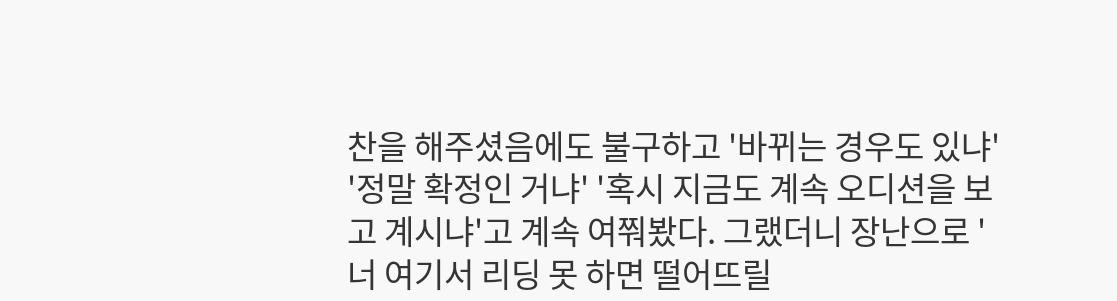찬을 해주셨음에도 불구하고 '바뀌는 경우도 있냐' '정말 확정인 거냐' '혹시 지금도 계속 오디션을 보고 계시냐'고 계속 여쭤봤다. 그랬더니 장난으로 '너 여기서 리딩 못 하면 떨어뜨릴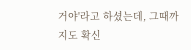거야'라고 하셨는데, 그때까지도 확신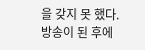을 갖지 못 했다. 방송이 된 후에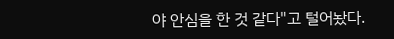야 안심을 한 것 같다"고 털어놨다.